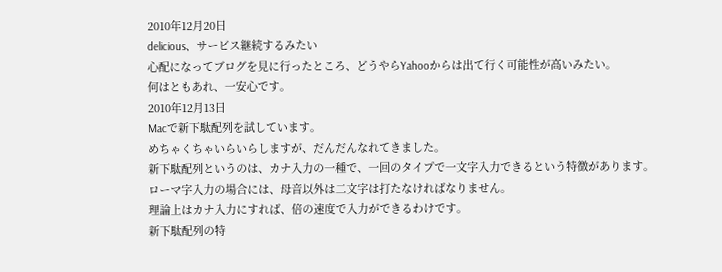2010年12月20日
delicious、サービス継続するみたい
心配になってブログを見に行ったところ、どうやらYahooからは出て行く可能性が高いみたい。
何はともあれ、一安心です。
2010年12月13日
Macで新下駄配列を試しています。
めちゃくちゃいらいらしますが、だんだんなれてきました。
新下駄配列というのは、カナ入力の一種で、一回のタイプで一文字入力できるという特徴があります。
ローマ字入力の場合には、母音以外は二文字は打たなければなりません。
理論上はカナ入力にすれば、倍の速度で入力ができるわけです。
新下駄配列の特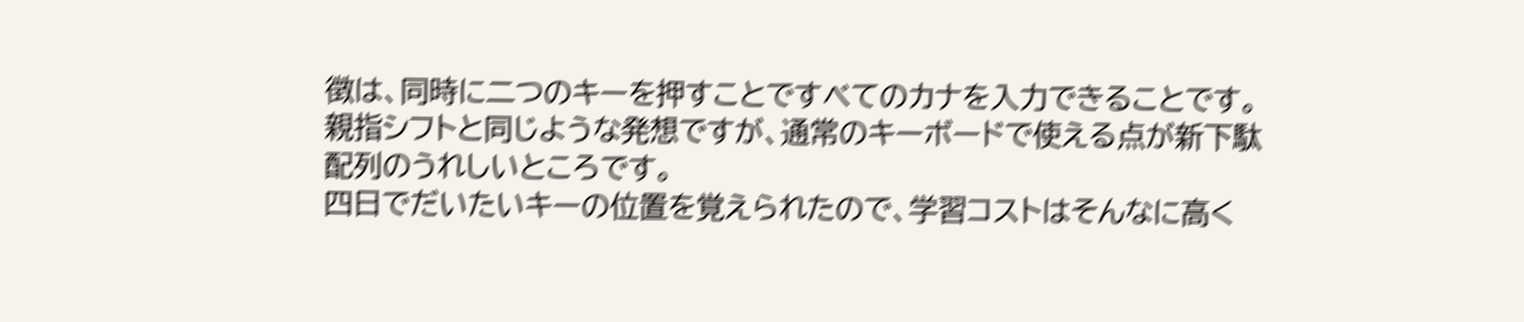徴は、同時に二つのキーを押すことですべてのカナを入力できることです。
親指シフトと同じような発想ですが、通常のキーボードで使える点が新下駄配列のうれしいところです。
四日でだいたいキーの位置を覚えられたので、学習コストはそんなに高く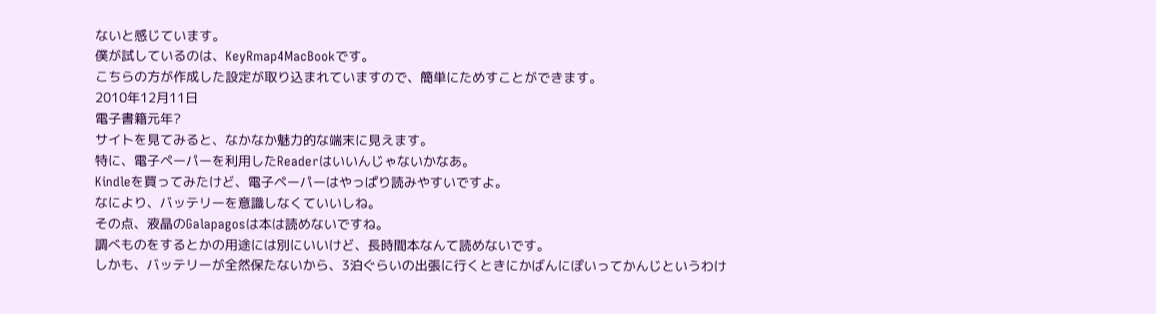ないと感じています。
僕が試しているのは、KeyRmap4MacBookです。
こちらの方が作成した設定が取り込まれていますので、簡単にためすことができます。
2010年12月11日
電子書籍元年?
サイトを見てみると、なかなか魅力的な端末に見えます。
特に、電子ペーパーを利用したReaderはいいんじゃないかなあ。
Kindleを買ってみたけど、電子ペーパーはやっぱり読みやすいですよ。
なにより、バッテリーを意識しなくていいしね。
その点、液晶のGalapagosは本は読めないですね。
調べものをするとかの用途には別にいいけど、長時間本なんて読めないです。
しかも、バッテリーが全然保たないから、3泊ぐらいの出張に行くときにかばんにぽいってかんじというわけ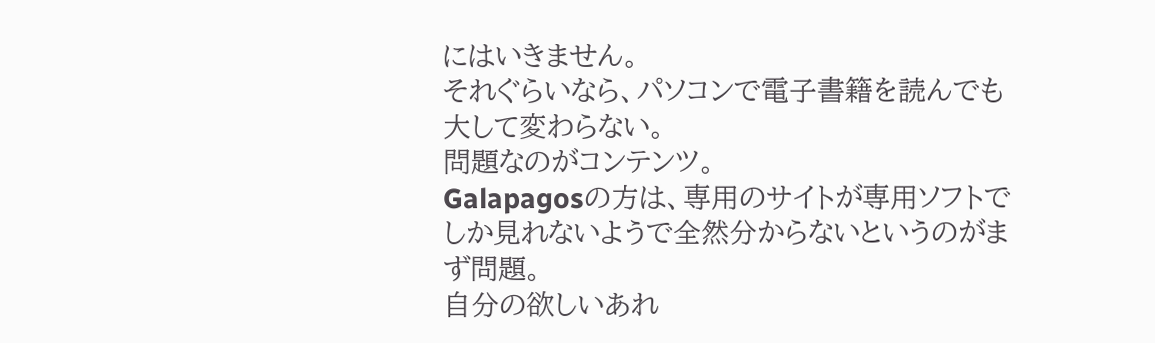にはいきません。
それぐらいなら、パソコンで電子書籍を読んでも大して変わらない。
問題なのがコンテンツ。
Galapagosの方は、専用のサイトが専用ソフトでしか見れないようで全然分からないというのがまず問題。
自分の欲しいあれ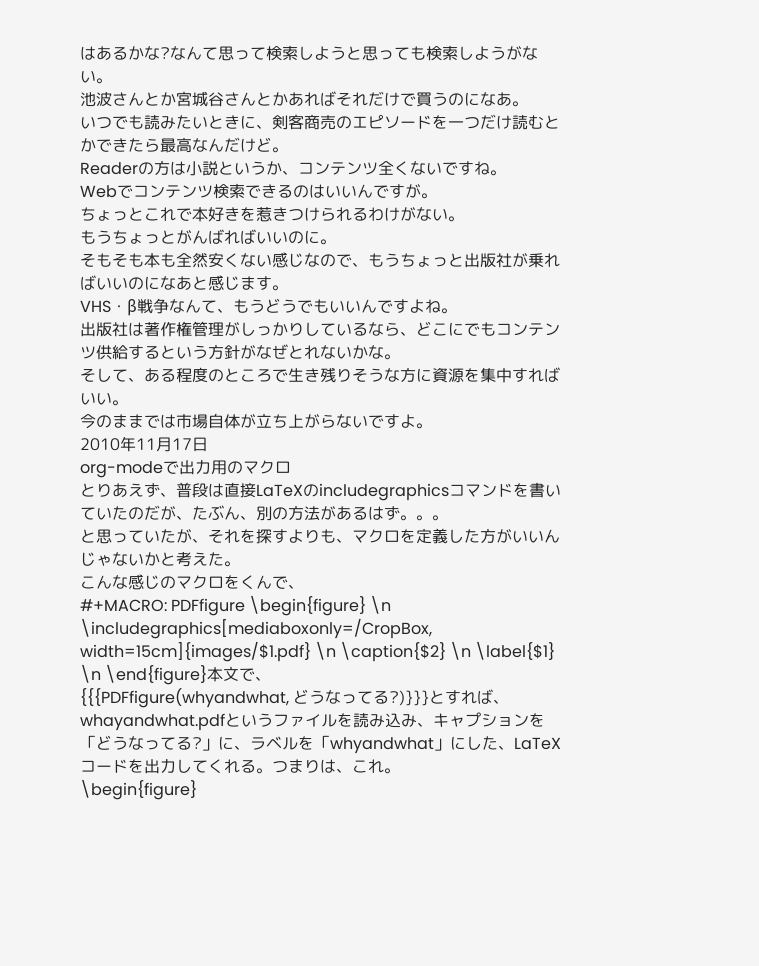はあるかな?なんて思って検索しようと思っても検索しようがない。
池波さんとか宮城谷さんとかあればそれだけで買うのになあ。
いつでも読みたいときに、剣客商売のエピソードを一つだけ読むとかできたら最高なんだけど。
Readerの方は小説というか、コンテンツ全くないですね。
Webでコンテンツ検索できるのはいいんですが。
ちょっとこれで本好きを惹きつけられるわけがない。
もうちょっとがんばればいいのに。
そもそも本も全然安くない感じなので、もうちょっと出版社が乗ればいいのになあと感じます。
VHS・β戦争なんて、もうどうでもいいんですよね。
出版社は著作権管理がしっかりしているなら、どこにでもコンテンツ供給するという方針がなぜとれないかな。
そして、ある程度のところで生き残りそうな方に資源を集中すればいい。
今のままでは市場自体が立ち上がらないですよ。
2010年11月17日
org-modeで出力用のマクロ
とりあえず、普段は直接LaTeXのincludegraphicsコマンドを書いていたのだが、たぶん、別の方法があるはず。。。
と思っていたが、それを探すよりも、マクロを定義した方がいいんじゃないかと考えた。
こんな感じのマクロをくんで、
#+MACRO: PDFfigure \begin{figure} \n \includegraphics[mediaboxonly=/CropBox, width=15cm]{images/$1.pdf} \n \caption{$2} \n \label{$1} \n \end{figure}本文で、
{{{PDFfigure(whyandwhat, どうなってる?)}}}とすれば、whayandwhat.pdfというファイルを読み込み、キャプションを「どうなってる?」に、ラベルを「whyandwhat」にした、LaTeXコードを出力してくれる。つまりは、これ。
\begin{figure}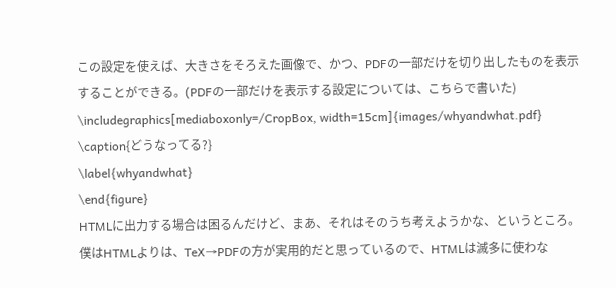この設定を使えば、大きさをそろえた画像で、かつ、PDFの一部だけを切り出したものを表示することができる。(PDFの一部だけを表示する設定については、こちらで書いた)
\includegraphics[mediaboxonly=/CropBox, width=15cm]{images/whyandwhat.pdf}
\caption{どうなってる?}
\label{whyandwhat}
\end{figure}
HTMLに出力する場合は困るんだけど、まあ、それはそのうち考えようかな、というところ。
僕はHTMLよりは、TeX→PDFの方が実用的だと思っているので、HTMLは滅多に使わな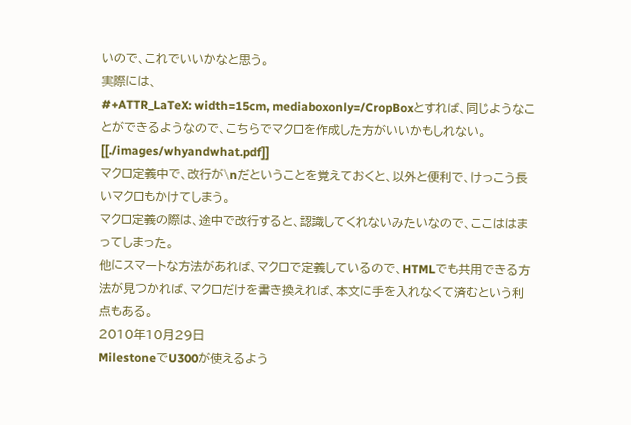いので、これでいいかなと思う。
実際には、
#+ATTR_LaTeX: width=15cm, mediaboxonly=/CropBoxとすれば、同じようなことができるようなので、こちらでマクロを作成した方がいいかもしれない。
[[./images/whyandwhat.pdf]]
マクロ定義中で、改行が\nだということを覚えておくと、以外と便利で、けっこう長いマクロもかけてしまう。
マクロ定義の際は、途中で改行すると、認識してくれないみたいなので、ここははまってしまった。
他にスマートな方法があれば、マクロで定義しているので、HTMLでも共用できる方法が見つかれば、マクロだけを書き換えれば、本文に手を入れなくて済むという利点もある。
2010年10月29日
MilestoneでU300が使えるよう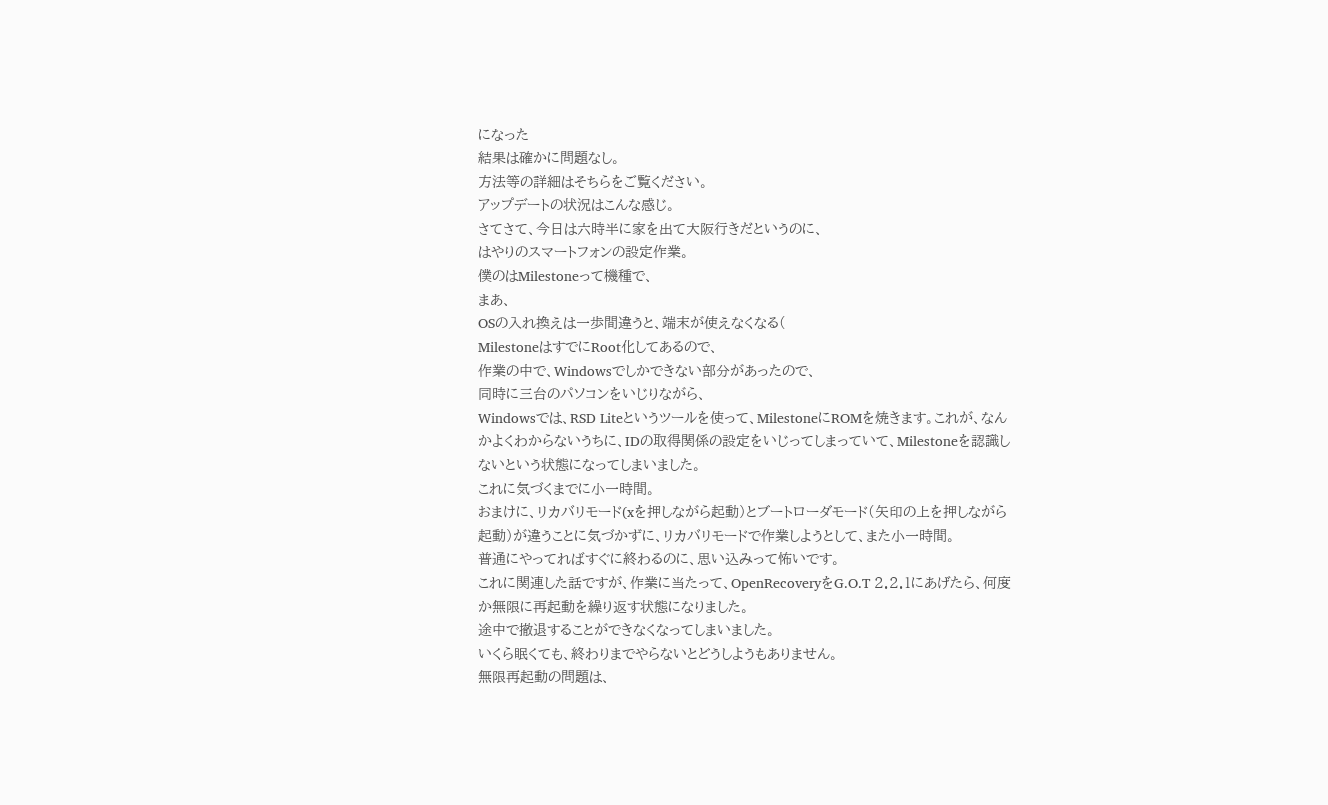になった
結果は確かに問題なし。
方法等の詳細はそちらをご覧ください。
アップデートの状況はこんな感じ。
さてさて、今日は六時半に家を出て大阪行きだというのに、
はやりのスマートフォンの設定作業。
僕のはMilestoneって機種で、
まあ、
OSの入れ換えは一歩間違うと、端末が使えなくなる(
MilestoneはすでにRoot化してあるので、
作業の中で、Windowsでしかできない部分があったので、
同時に三台のパソコンをいじりながら、
Windowsでは、RSD Liteというツールを使って、MilestoneにROMを焼きます。これが、なんかよくわからないうちに、IDの取得関係の設定をいじってしまっていて、Milestoneを認識しないという状態になってしまいました。
これに気づくまでに小一時間。
おまけに、リカバリモード(xを押しながら起動)とブートローダモード(矢印の上を押しながら起動)が違うことに気づかずに、リカバリモードで作業しようとして、また小一時間。
普通にやってればすぐに終わるのに、思い込みって怖いです。
これに関連した話ですが、作業に当たって、OpenRecoveryをG.O.T 2.2.1にあげたら、何度か無限に再起動を繰り返す状態になりました。
途中で撤退することができなくなってしまいました。
いくら眠くても、終わりまでやらないとどうしようもありません。
無限再起動の問題は、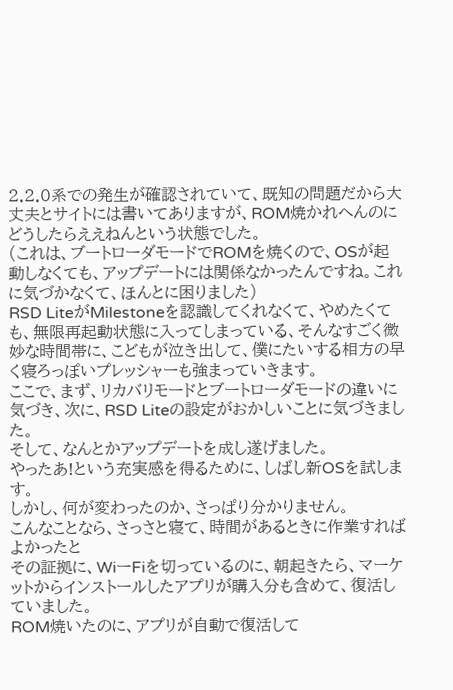2.2.0系での発生が確認されていて、既知の問題だから大丈夫とサイトには書いてありますが、ROM焼かれへんのにどうしたらええねんという状態でした。
(これは、ブートローダモードでROMを焼くので、OSが起動しなくても、アップデートには関係なかったんですね。これに気づかなくて、ほんとに困りました)
RSD LiteがMilestoneを認識してくれなくて、やめたくても、無限再起動状態に入ってしまっている、そんなすごく微妙な時間帯に、こどもが泣き出して、僕にたいする相方の早く寝ろっぽいプレッシャーも強まっていきます。
ここで、まず、リカバリモードとブートローダモードの違いに気づき、次に、RSD Liteの設定がおかしいことに気づきました。
そして、なんとかアップデートを成し遂げました。
やったあ!という充実感を得るために、しばし新OSを試します。
しかし、何が変わったのか、さっぱり分かりません。
こんなことなら、さっさと寝て、時間があるときに作業すればよかったと
その証拠に、WiーFiを切っているのに、朝起きたら、マーケットからインストールしたアプリが購入分も含めて、復活していました。
ROM焼いたのに、アプリが自動で復活して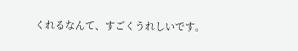くれるなんて、すごくうれしいです。